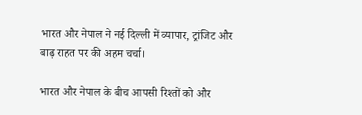भारत और नेपाल ने नई दिल्ली में व्यापार, ट्रांजिट और बाढ़ राहत पर की अहम चर्चा।

भारत और नेपाल के बीच आपसी रिश्तों को और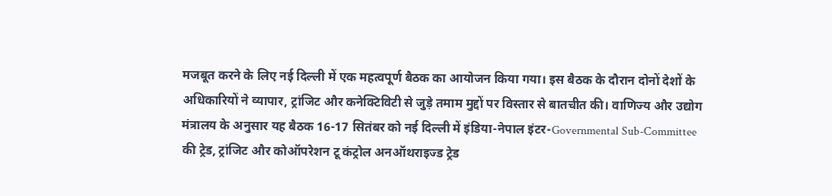मजबूत करने के लिए नई दिल्ली में एक महत्वपूर्ण बैठक का आयोजन किया गया। इस बैठक के दौरान दोनों देशों के अधिकारियों ने व्यापार, ट्रांजिट और कनेक्टिविटी से जुड़े तमाम मुद्दों पर विस्तार से बातचीत की। वाणिज्य और उद्योग मंत्रालय के अनुसार यह बैठक 16-17 सितंबर को नई दिल्ली में इंडिया-नेपाल इंटर-Governmental Sub-Committee की ट्रेड, ट्रांजिट और कोऑपरेशन टू कंट्रोल अनऑथराइज्ड ट्रेड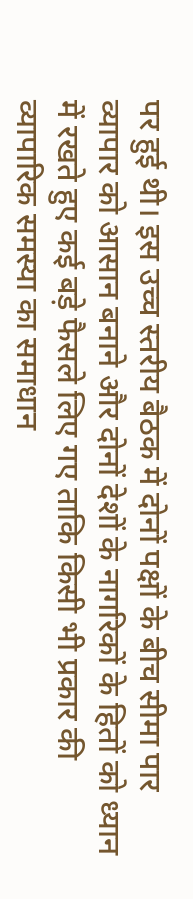पर हुई थी। इस उच्च स्तरीय बैठक में दोनों पक्षों के बीच सीमा पार व्यापार को आसान बनाने और दोनों देशों के नागरिकों के हितों को ध्यान में रखते हुए कई बड़े फैसले लिए गए ताकि किसी भी प्रकार की व्यापारिक समस्या का समाधान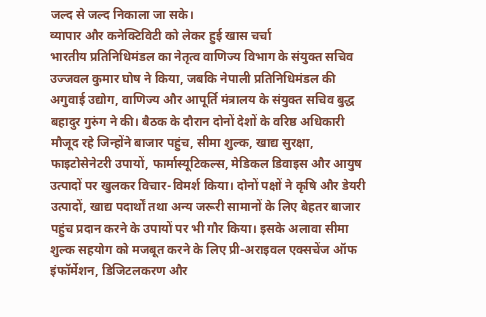जल्द से जल्द निकाला जा सके।
व्यापार और कनेक्टिविटी को लेकर हुई खास चर्चा
भारतीय प्रतिनिधिमंडल का नेतृत्व वाणिज्य विभाग के संयुक्त सचिव उज्जवल कुमार घोष ने किया, जबकि नेपाली प्रतिनिधिमंडल की अगुवाई उद्योग, वाणिज्य और आपूर्ति मंत्रालय के संयुक्त सचिव बुद्ध बहादुर गुरुंग ने की। बैठक के दौरान दोनों देशों के वरिष्ठ अधिकारी मौजूद रहे जिन्होंने बाजार पहुंच, सीमा शुल्क, खाद्य सुरक्षा, फाइटोसेनेटरी उपायों, फार्मास्यूटिकल्स, मेडिकल डिवाइस और आयुष उत्पादों पर खुलकर विचार-विमर्श किया। दोनों पक्षों ने कृषि और डेयरी उत्पादों, खाद्य पदार्थों तथा अन्य जरूरी सामानों के लिए बेहतर बाजार पहुंच प्रदान करने के उपायों पर भी गौर किया। इसके अलावा सीमा शुल्क सहयोग को मजबूत करने के लिए प्री-अराइवल एक्सचेंज ऑफ इंफॉर्मेशन, डिजिटलकरण और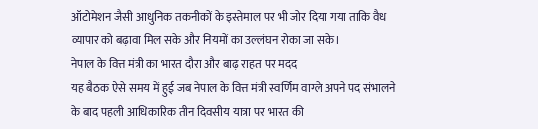ऑटोमेशन जैसी आधुनिक तकनीकों के इस्तेमाल पर भी जोर दिया गया ताकि वैध व्यापार को बढ़ावा मिल सके और नियमों का उल्लंघन रोका जा सके।
नेपाल के वित्त मंत्री का भारत दौरा और बाढ़ राहत पर मदद
यह बैठक ऐसे समय में हुई जब नेपाल के वित्त मंत्री स्वर्णिम वाग्ले अपने पद संभालने के बाद पहली आधिकारिक तीन दिवसीय यात्रा पर भारत की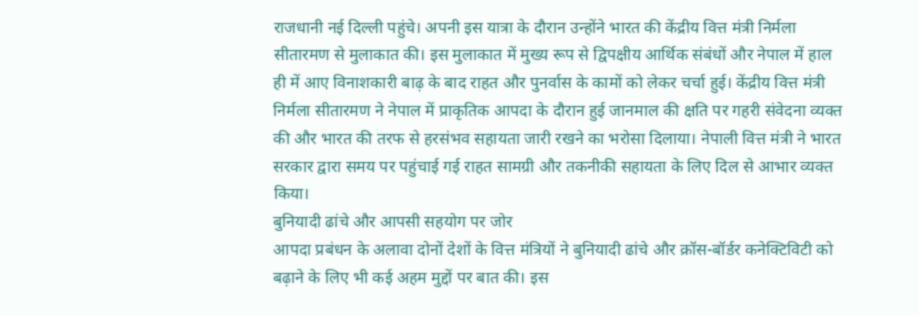राजधानी नई दिल्ली पहुंचे। अपनी इस यात्रा के दौरान उन्होंने भारत की केंद्रीय वित्त मंत्री निर्मला सीतारमण से मुलाकात की। इस मुलाकात में मुख्य रूप से द्विपक्षीय आर्थिक संबंधों और नेपाल में हाल ही में आए विनाशकारी बाढ़ के बाद राहत और पुनर्वास के कामों को लेकर चर्चा हुई। केंद्रीय वित्त मंत्री निर्मला सीतारमण ने नेपाल में प्राकृतिक आपदा के दौरान हुई जानमाल की क्षति पर गहरी संवेदना व्यक्त की और भारत की तरफ से हरसंभव सहायता जारी रखने का भरोसा दिलाया। नेपाली वित्त मंत्री ने भारत सरकार द्वारा समय पर पहुंचाई गई राहत सामग्री और तकनीकी सहायता के लिए दिल से आभार व्यक्त किया।
बुनियादी ढांचे और आपसी सहयोग पर जोर
आपदा प्रबंधन के अलावा दोनों देशों के वित्त मंत्रियों ने बुनियादी ढांचे और क्रॉस-बॉर्डर कनेक्टिविटी को बढ़ाने के लिए भी कई अहम मुद्दों पर बात की। इस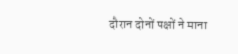दौरान दोनों पक्षों ने माना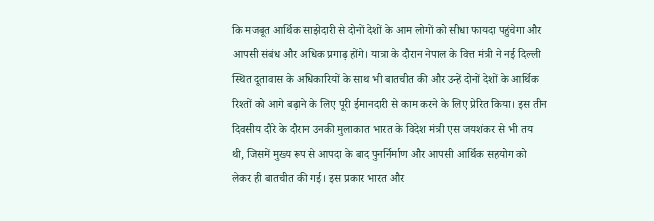कि मजबूत आर्थिक साझेदारी से दोनों देशों के आम लोगों को सीधा फायदा पहुंचेगा और आपसी संबंध और अधिक प्रगाढ़ होंगे। यात्रा के दौरान नेपाल के वित्त मंत्री ने नई दिल्ली स्थित दूतावास के अधिकारियों के साथ भी बातचीत की और उन्हें दोनों देशों के आर्थिक रिश्तों को आगे बढ़ाने के लिए पूरी ईमानदारी से काम करने के लिए प्रेरित किया। इस तीन दिवसीय दौरे के दौरान उनकी मुलाकात भारत के विदेश मंत्री एस जयशंकर से भी तय थी, जिसमें मुख्य रूप से आपदा के बाद पुनर्निर्माण और आपसी आर्थिक सहयोग को लेकर ही बातचीत की गई। इस प्रकार भारत और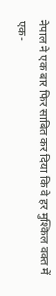नेपाल ने एक बार फिर साबित कर दिया कि वे हर मुश्किल वक्त में एक-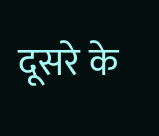दूसरे के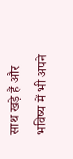साथ खड़े हैं और भविष्य में भी अपने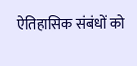ऐतिहासिक संबंधों को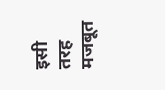इसी तरह मजबूत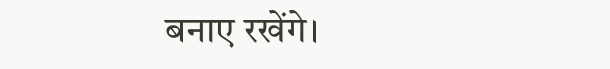बनाए रखेंगे।